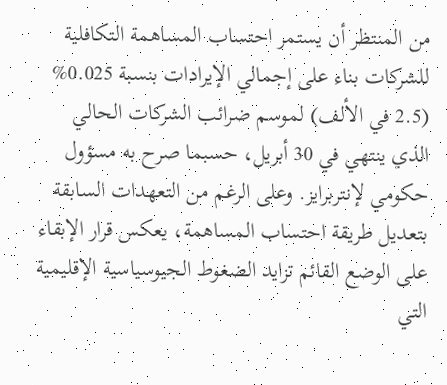من المنتظر أن يستمر احتساب المساهمة التكافلية للشركات بناء على إجمالي الإيرادات بنسبة 0.025% (2.5 في الألف) لموسم ضرائب الشركات الحالي الذي ينتهي في 30 أبريل، حسبما صرح به مسؤول حكومي لإنتربرايز. وعلى الرغم من التعهدات السابقة بتعديل طريقة احتساب المساهمة، يعكس قرار الإبقاء على الوضع القائم تزايد الضغوط الجيوسياسية الإقليمية التي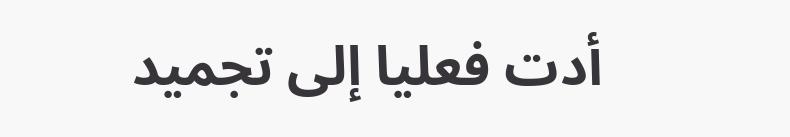أدت فعليا إلى تجميد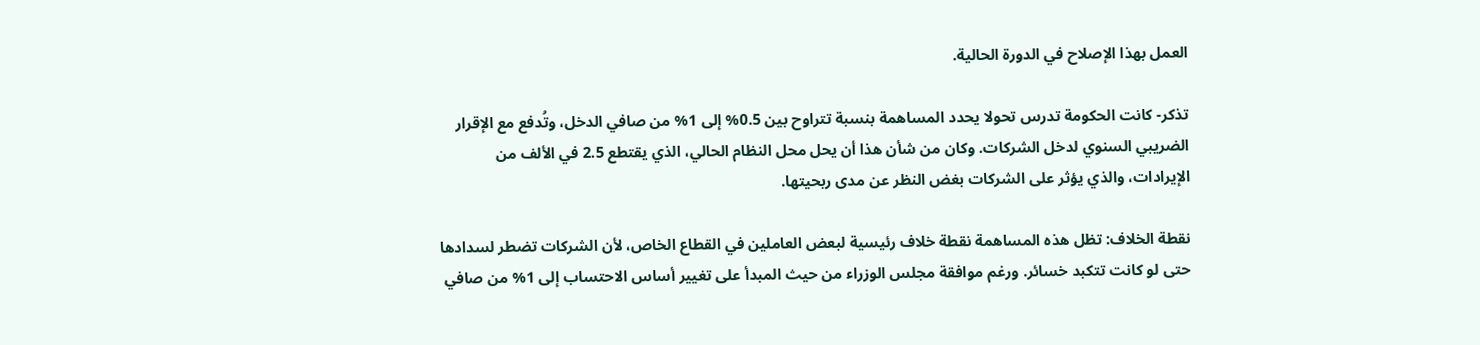العمل بهذا الإصلاح في الدورة الحالية.

تذكر- كانت الحكومة تدرس تحولا يحدد المساهمة بنسبة تتراوح بين 0.5% إلى 1% من صافي الدخل، وتُدفع مع الإقرار الضريبي السنوي لدخل الشركات. وكان من شأن هذا أن يحل محل النظام الحالي، الذي يقتطع 2.5 في الألف من الإيرادات، والذي يؤثر على الشركات بغض النظر عن مدى ربحيتها.

نقطة الخلاف: تظل هذه المساهمة نقطة خلاف رئيسية لبعض العاملين في القطاع الخاص، لأن الشركات تضطر لسدادها حتى لو كانت تتكبد خسائر. ورغم موافقة مجلس الوزراء من حيث المبدأ على تغيير أساس الاحتساب إلى 1% من صافي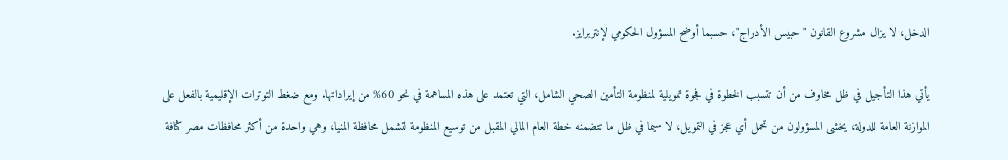الدخل، لا يزال مشروع القانون "حبيس الأدراج"، حسبما أوضح المسؤول الحكومي لإنتربرايز.

يأتي هذا التأجيل في ظل مخاوف من أن تتسبب الخطوة في فجوة تمويلية لمنظومة التأمين الصحي الشامل، التي تعتمد على هذه المساهمة في نحو 60% من إيراداتها. ومع ضغط التوترات الإقليمية بالفعل على الموازنة العامة للدولة، يخشى المسؤولون من تحمل أي عجز في التمويل، لا سيما في ظل ما تتضمنه خطة العام المالي المقبل من توسيع المنظومة لتشمل محافظة المنيا، وهي واحدة من أكثر محافظات مصر كثافة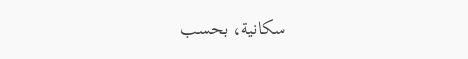سكانية، بحسب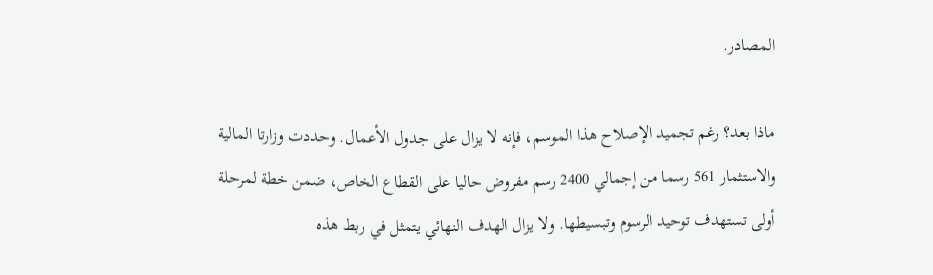المصادر.

ماذا بعد؟ رغم تجميد الإصلاح هذا الموسم، فإنه لا يزال على جدول الأعمال. وحددت وزارتا المالية والاستثمار 561 رسما من إجمالي 2400 رسم مفروض حاليا على القطاع الخاص، ضمن خطة لمرحلة أولى تستهدف توحيد الرسوم وتبسيطها. ولا يزال الهدف النهائي يتمثل في ربط هذه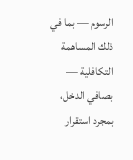الرسوم — بما في ذلك المساهمة التكافلية — بصافي الدخل، بمجرد استقرار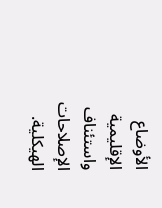الأوضاع الإقليمية واستئناف الإصلاحات الهيكلية.